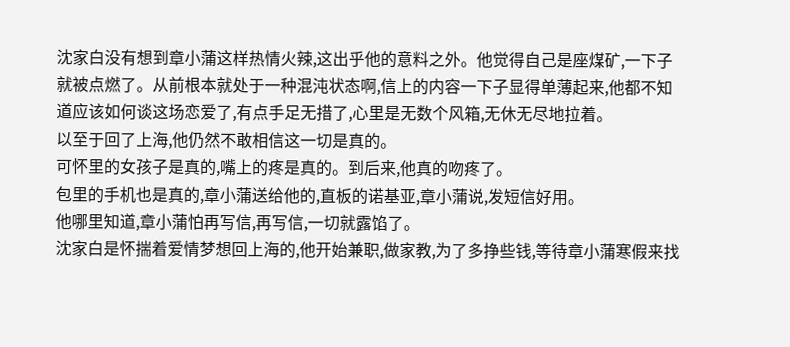沈家白没有想到章小蒲这样热情火辣,这出乎他的意料之外。他觉得自己是座煤矿,一下子就被点燃了。从前根本就处于一种混沌状态啊,信上的内容一下子显得单薄起来,他都不知道应该如何谈这场恋爱了,有点手足无措了,心里是无数个风箱,无休无尽地拉着。
以至于回了上海,他仍然不敢相信这一切是真的。
可怀里的女孩子是真的,嘴上的疼是真的。到后来,他真的吻疼了。
包里的手机也是真的,章小蒲送给他的,直板的诺基亚,章小蒲说,发短信好用。
他哪里知道,章小蒲怕再写信,再写信,一切就露馅了。
沈家白是怀揣着爱情梦想回上海的,他开始兼职,做家教,为了多挣些钱,等待章小蒲寒假来找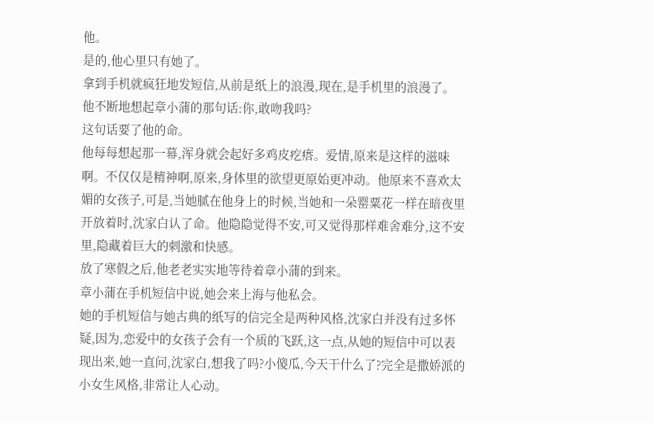他。
是的,他心里只有她了。
拿到手机就疯狂地发短信,从前是纸上的浪漫,现在,是手机里的浪漫了。
他不断地想起章小蒲的那句话:你,敢吻我吗?
这句话要了他的命。
他每每想起那一幕,浑身就会起好多鸡皮疙瘩。爱情,原来是这样的滋味啊。不仅仅是精神啊,原来,身体里的欲望更原始更冲动。他原来不喜欢太媚的女孩子,可是,当她腻在他身上的时候,当她和一朵罂粟花一样在暗夜里开放着时,沈家白认了命。他隐隐觉得不安,可又觉得那样难舍难分,这不安里,隐藏着巨大的刺激和快感。
放了寒假之后,他老老实实地等待着章小蒲的到来。
章小蒲在手机短信中说,她会来上海与他私会。
她的手机短信与她古典的纸写的信完全是两种风格,沈家白并没有过多怀疑,因为,恋爱中的女孩子会有一个质的飞跃,这一点,从她的短信中可以表现出来,她一直问,沈家白,想我了吗?小傻瓜,今天干什么了?完全是撒娇派的小女生风格,非常让人心动。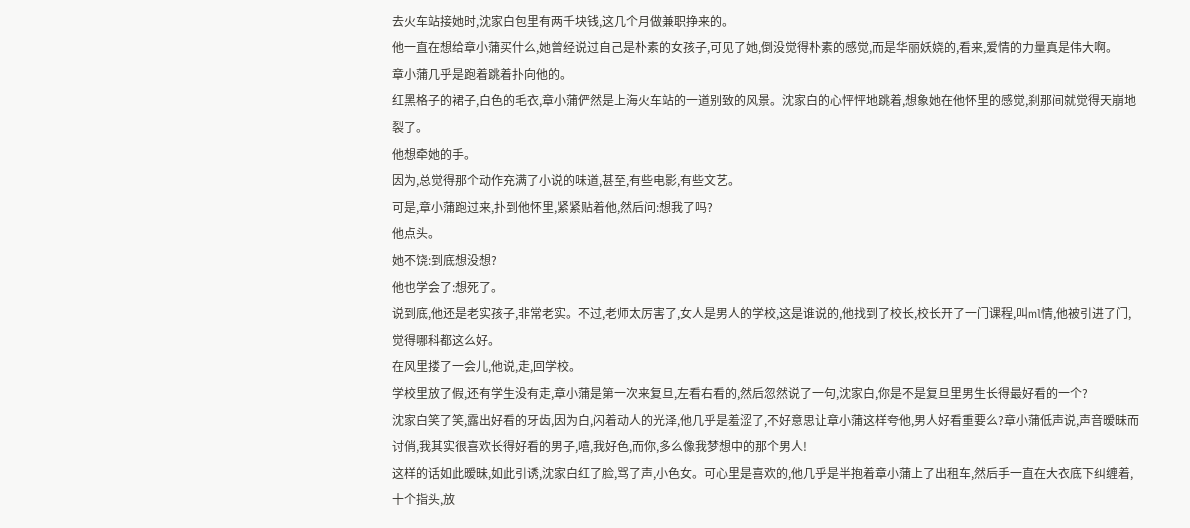去火车站接她时,沈家白包里有两千块钱,这几个月做兼职挣来的。
他一直在想给章小蒲买什么,她曾经说过自己是朴素的女孩子,可见了她,倒没觉得朴素的感觉,而是华丽妖娆的,看来,爱情的力量真是伟大啊。
章小蒲几乎是跑着跳着扑向他的。
红黑格子的裙子,白色的毛衣,章小蒲俨然是上海火车站的一道别致的风景。沈家白的心怦怦地跳着,想象她在他怀里的感觉,刹那间就觉得天崩地裂了。
他想牵她的手。
因为,总觉得那个动作充满了小说的味道,甚至,有些电影,有些文艺。
可是,章小蒲跑过来,扑到他怀里,紧紧贴着他,然后问:想我了吗?
他点头。
她不饶:到底想没想?
他也学会了:想死了。
说到底,他还是老实孩子,非常老实。不过,老师太厉害了,女人是男人的学校,这是谁说的,他找到了校长,校长开了一门课程,叫ml情,他被引进了门,觉得哪科都这么好。
在风里搂了一会儿,他说,走,回学校。
学校里放了假,还有学生没有走,章小蒲是第一次来复旦,左看右看的,然后忽然说了一句,沈家白,你是不是复旦里男生长得最好看的一个?
沈家白笑了笑,露出好看的牙齿,因为白,闪着动人的光泽,他几乎是羞涩了,不好意思让章小蒲这样夸他,男人好看重要么?章小蒲低声说,声音暧昧而讨俏,我其实很喜欢长得好看的男子,嘻,我好色,而你,多么像我梦想中的那个男人!
这样的话如此暧昧,如此引诱,沈家白红了脸,骂了声,小色女。可心里是喜欢的,他几乎是半抱着章小蒲上了出租车,然后手一直在大衣底下纠缠着,十个指头,放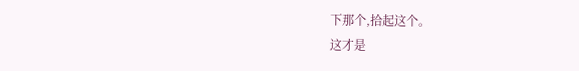下那个,拾起这个。
这才是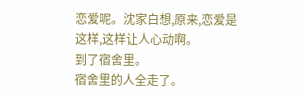恋爱呢。沈家白想,原来,恋爱是这样,这样让人心动啊。
到了宿舍里。
宿舍里的人全走了。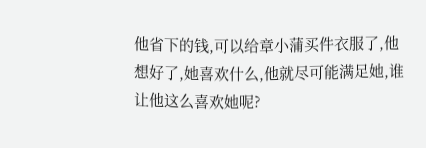他省下的钱,可以给章小蒲买件衣服了,他想好了,她喜欢什么,他就尽可能满足她,谁让他这么喜欢她呢?